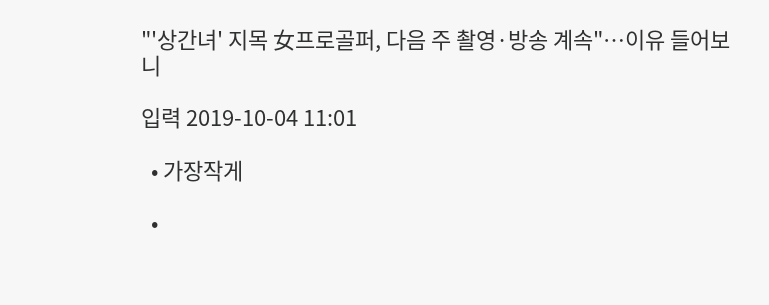"'상간녀' 지목 女프로골퍼, 다음 주 촬영·방송 계속"…이유 들어보니

입력 2019-10-04 11:01

  • 가장작게

  •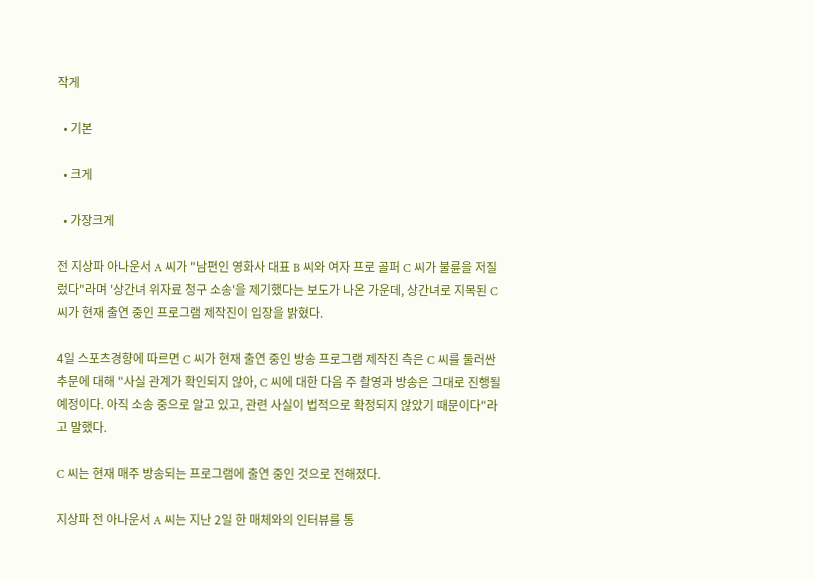작게

  • 기본

  • 크게

  • 가장크게

전 지상파 아나운서 A 씨가 "남편인 영화사 대표 B 씨와 여자 프로 골퍼 C 씨가 불륜을 저질렀다"라며 '상간녀 위자료 청구 소송'을 제기했다는 보도가 나온 가운데, 상간녀로 지목된 C 씨가 현재 출연 중인 프로그램 제작진이 입장을 밝혔다.

4일 스포츠경향에 따르면 C 씨가 현재 출연 중인 방송 프로그램 제작진 측은 C 씨를 둘러싼 추문에 대해 "사실 관계가 확인되지 않아, C 씨에 대한 다음 주 촬영과 방송은 그대로 진행될 예정이다. 아직 소송 중으로 알고 있고, 관련 사실이 법적으로 확정되지 않았기 때문이다"라고 말했다.

C 씨는 현재 매주 방송되는 프로그램에 출연 중인 것으로 전해졌다.

지상파 전 아나운서 A 씨는 지난 2일 한 매체와의 인터뷰를 통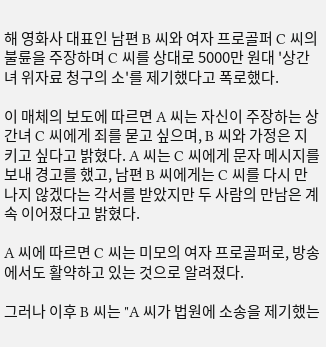해 영화사 대표인 남편 B 씨와 여자 프로골퍼 C 씨의 불륜을 주장하며 C 씨를 상대로 5000만 원대 '상간녀 위자료 청구의 소'를 제기했다고 폭로했다.

이 매체의 보도에 따르면 A 씨는 자신이 주장하는 상간녀 C 씨에게 죄를 묻고 싶으며, B 씨와 가정은 지키고 싶다고 밝혔다. A 씨는 C 씨에게 문자 메시지를 보내 경고를 했고, 남편 B 씨에게는 C 씨를 다시 만나지 않겠다는 각서를 받았지만 두 사람의 만남은 계속 이어졌다고 밝혔다.

A 씨에 따르면 C 씨는 미모의 여자 프로골퍼로, 방송에서도 활약하고 있는 것으로 알려졌다.

그러나 이후 B 씨는 "A 씨가 법원에 소송을 제기했는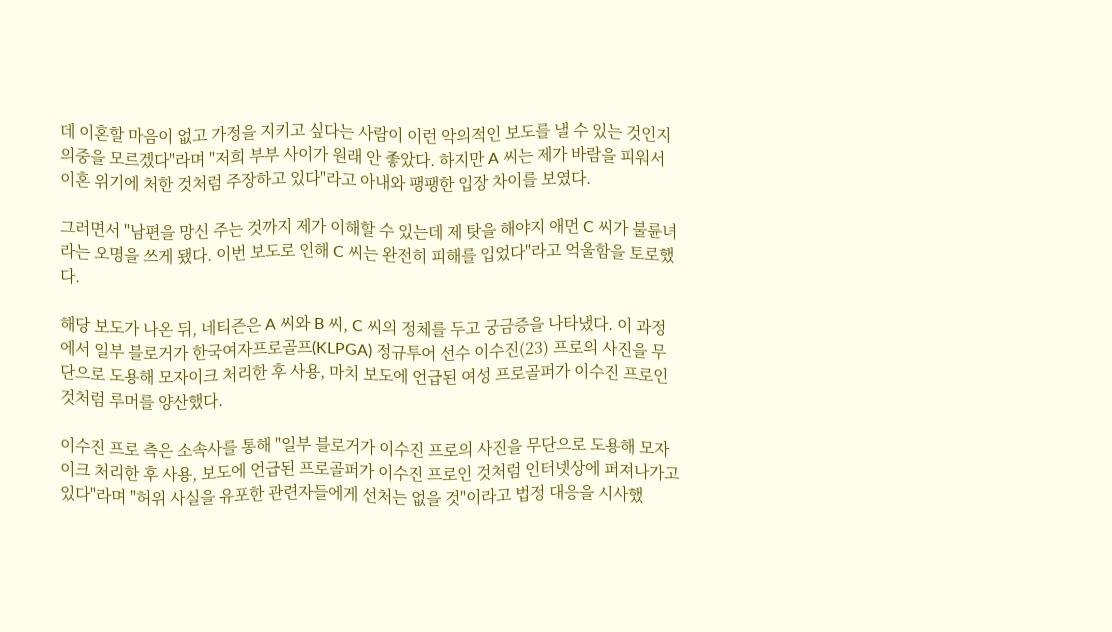데 이혼할 마음이 없고 가정을 지키고 싶다는 사람이 이런 악의적인 보도를 낼 수 있는 것인지 의중을 모르겠다"라며 "저희 부부 사이가 원래 안 좋았다. 하지만 A 씨는 제가 바람을 피워서 이혼 위기에 처한 것처럼 주장하고 있다"라고 아내와 팽팽한 입장 차이를 보였다.

그러면서 "남편을 망신 주는 것까지 제가 이해할 수 있는데 제 탓을 해야지 애먼 C 씨가 불륜녀라는 오명을 쓰게 됐다. 이번 보도로 인해 C 씨는 완전히 피해를 입었다"라고 억울함을 토로했다.

해당 보도가 나온 뒤, 네티즌은 A 씨와 B 씨, C 씨의 정체를 두고 궁금증을 나타냈다. 이 과정에서 일부 블로거가 한국여자프로골프(KLPGA) 정규투어 선수 이수진(23) 프로의 사진을 무단으로 도용해 모자이크 처리한 후 사용, 마치 보도에 언급된 여성 프로골퍼가 이수진 프로인 것처럼 루머를 양산했다.

이수진 프로 측은 소속사를 통해 "일부 블로거가 이수진 프로의 사진을 무단으로 도용해 모자이크 처리한 후 사용, 보도에 언급된 프로골퍼가 이수진 프로인 것처럼 인터넷상에 퍼져나가고 있다"라며 "허위 사실을 유포한 관련자들에게 선처는 없을 것"이라고 법정 대응을 시사했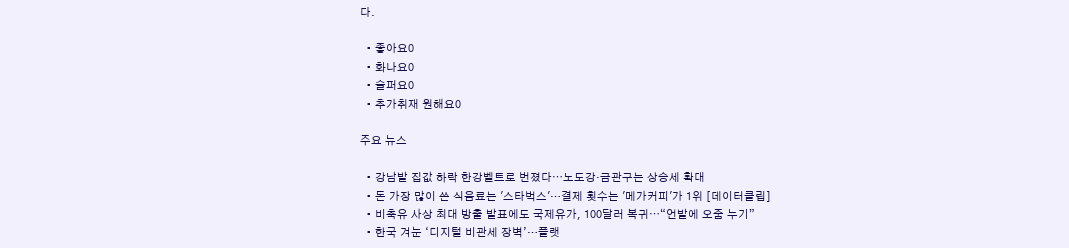다.

  • 좋아요0
  • 화나요0
  • 슬퍼요0
  • 추가취재 원해요0

주요 뉴스

  • 강남발 집값 하락 한강벨트로 번졌다⋯노도강·금관구는 상승세 확대
  • 돈 가장 많이 쓴 식음료는 '스타벅스'…결제 횟수는 '메가커피'가 1위 [데이터클립]
  • 비축유 사상 최대 방출 발표에도 국제유가, 100달러 복귀⋯“언발에 오줌 누기”
  • 한국 겨눈 ‘디지털 비관세 장벽’…플랫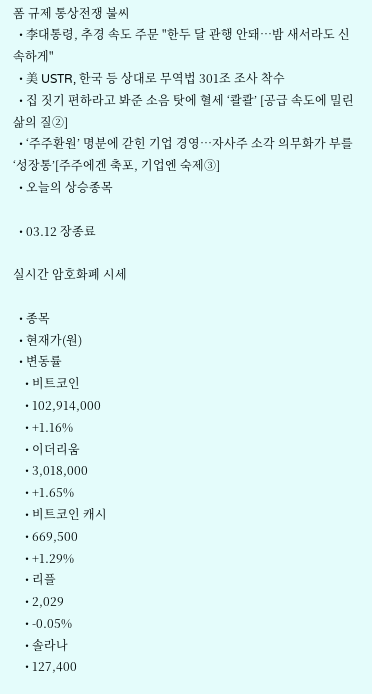폼 규제 통상전쟁 불씨
  • 李대통령, 추경 속도 주문 "한두 달 관행 안돼…밤 새서라도 신속하게"
  • 美 USTR, 한국 등 상대로 무역법 301조 조사 착수
  • 집 짓기 편하라고 봐준 소음 탓에 혈세 ‘콸콸’ [공급 속도에 밀린 삶의 질②]
  • ‘주주환원’ 명분에 갇힌 기업 경영…자사주 소각 의무화가 부를 ‘성장통’[주주에겐 축포, 기업엔 숙제③]
  • 오늘의 상승종목

  • 03.12 장종료

실시간 암호화폐 시세

  • 종목
  • 현재가(원)
  • 변동률
    • 비트코인
    • 102,914,000
    • +1.16%
    • 이더리움
    • 3,018,000
    • +1.65%
    • 비트코인 캐시
    • 669,500
    • +1.29%
    • 리플
    • 2,029
    • -0.05%
    • 솔라나
    • 127,400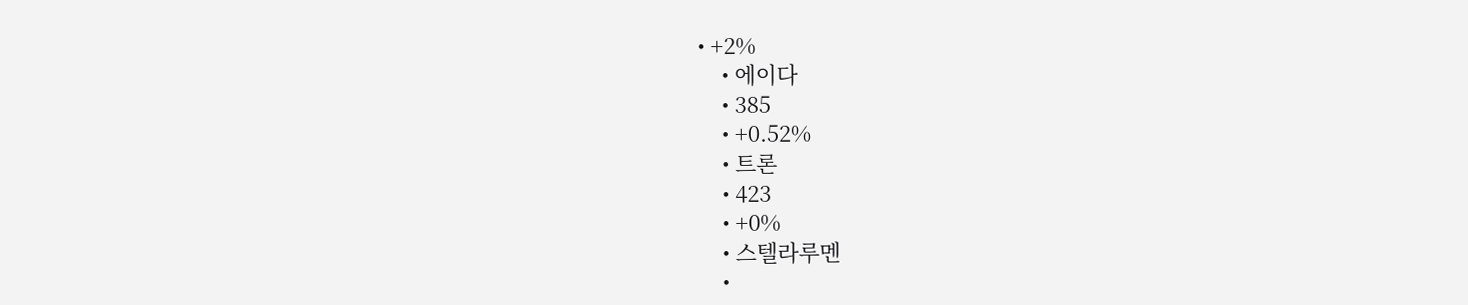• +2%
    • 에이다
    • 385
    • +0.52%
    • 트론
    • 423
    • +0%
    • 스텔라루멘
    •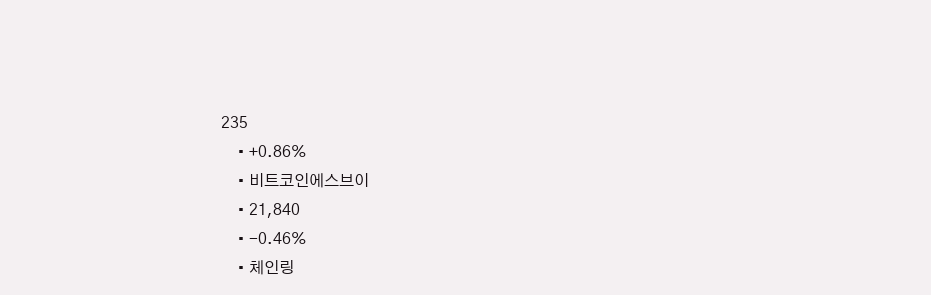235
    • +0.86%
    • 비트코인에스브이
    • 21,840
    • -0.46%
    • 체인링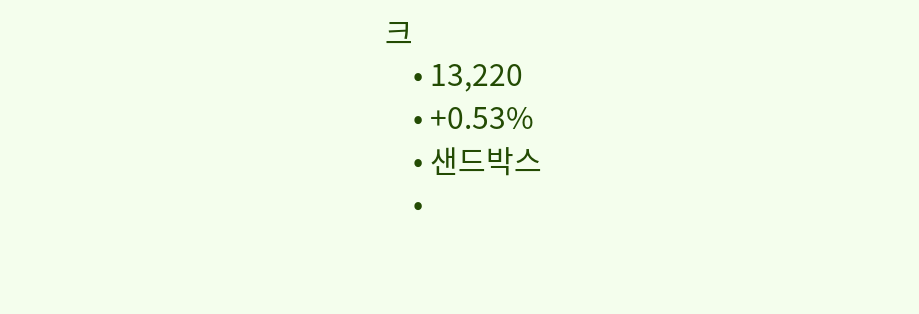크
    • 13,220
    • +0.53%
    • 샌드박스
    •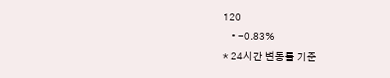120
    • -0.83%
* 24시간 변동률 기준